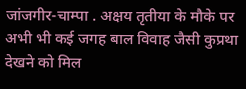जांजगीर-चाम्पा . अक्षय तृतीया के मौके पर अभी भी कई जगह बाल विवाह जैसी कुप्रथा देखने को मिल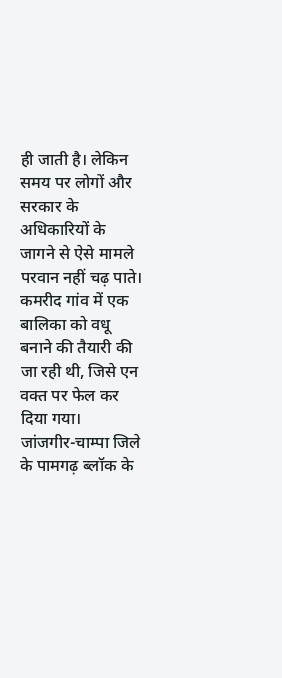ही जाती है। लेकिन समय पर लोगों और सरकार के अधिकारियों के जागने से ऐसे मामले परवान नहीं चढ़ पाते। कमरीद गांव में एक बालिका को वधू बनाने की तैयारी की जा रही थी, जिसे एन वक्त पर फेल कर दिया गया।
जांजगीर-चाम्पा जिले के पामगढ़ ब्लॉक के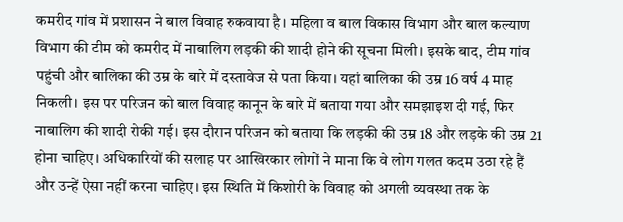कमरीद गांव में प्रशासन ने बाल विवाह रुकवाया है। महिला व बाल विकास विभाग और बाल कल्याण विभाग की टीम को कमरीद में नाबालिग लड़की की शादी होने की सूचना मिली। इसके बाद, टीम गांव पहुंची और बालिका की उम्र के बारे में दस्तावेज से पता किया। यहां बालिका की उम्र 16 वर्ष 4 माह निकली। इस पर परिजन को बाल विवाह कानून के बारे में बताया गया और समझाइश दी गई, फिर नाबालिग की शादी रोकी गई। इस दौरान परिजन को बताया कि लड़की की उम्र 18 और लड़के की उम्र 21 होना चाहिए। अधिकारियों की सलाह पर आखिरकार लोगों ने माना कि वे लोग गलत कदम उठा रहे हैं और उन्हें ऐसा नहीं करना चाहिए। इस स्थिति में किशोरी के विवाह को अगली व्यवस्था तक के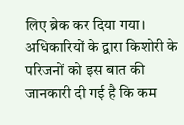लिए ब्रेक कर दिया गया। अधिकारियों के द्वारा किशोरी के परिजनों को इस बात की जानकारी दी गई है कि कम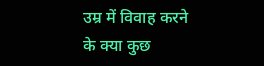उम्र में विवाह करने के क्या कुछ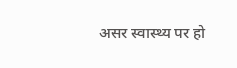असर स्वास्थ्य पर हो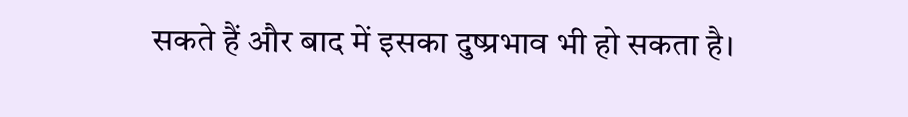सकते हैं और बाद में इसका दुष्प्रभाव भी हो सकता है।